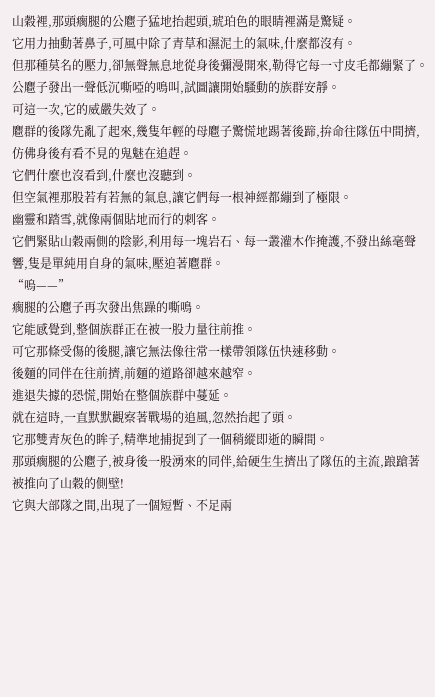山穀裡,那頭瘸腿的公麅子猛地抬起頭,琥珀色的眼睛裡滿是驚疑。
它用力抽動著鼻子,可風中除了青草和濕泥土的氣味,什麼都沒有。
但那種莫名的壓力,卻無聲無息地從身後彌漫開來,勒得它每一寸皮毛都繃緊了。
公麅子發出一聲低沉嘶啞的鳴叫,試圖讓開始騷動的族群安靜。
可這一次,它的威嚴失效了。
麅群的後隊先亂了起來,幾隻年輕的母麅子驚慌地踢著後蹄,拚命往隊伍中間擠,仿佛身後有看不見的鬼魅在追趕。
它們什麼也沒看到,什麼也沒聽到。
但空氣裡那股若有若無的氣息,讓它們每一根神經都繃到了極限。
幽靈和踏雪,就像兩個貼地而行的刺客。
它們緊貼山穀兩側的陰影,利用每一塊岩石、每一叢灌木作掩護,不發出絲毫聲響,隻是單純用自身的氣味,壓迫著麅群。
“嗚——”
瘸腿的公麅子再次發出焦躁的嘶鳴。
它能感覺到,整個族群正在被一股力量往前推。
可它那條受傷的後腿,讓它無法像往常一樣帶領隊伍快速移動。
後麵的同伴在往前擠,前麵的道路卻越來越窄。
進退失據的恐慌,開始在整個族群中蔓延。
就在這時,一直默默觀察著戰場的追風,忽然抬起了頭。
它那雙青灰色的眸子,精準地捕捉到了一個稍縱即逝的瞬間。
那頭瘸腿的公麅子,被身後一股湧來的同伴,給硬生生擠出了隊伍的主流,踉蹌著被推向了山穀的側壁!
它與大部隊之間,出現了一個短暫、不足兩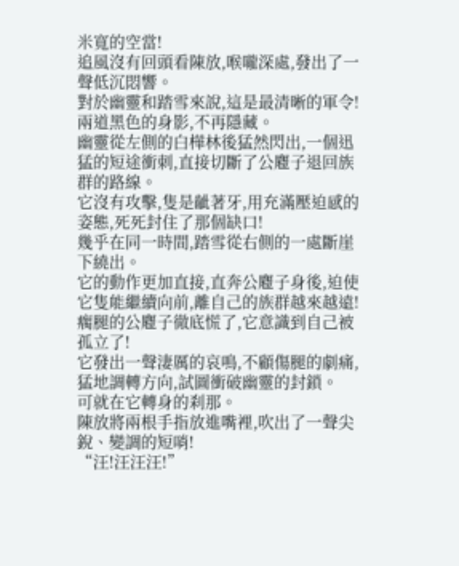米寬的空當!
追風沒有回頭看陳放,喉嚨深處,發出了一聲低沉悶響。
對於幽靈和踏雪來說,這是最清晰的軍令!
兩道黑色的身影,不再隱藏。
幽靈從左側的白樺林後猛然閃出,一個迅猛的短途衝刺,直接切斷了公麅子退回族群的路線。
它沒有攻擊,隻是齜著牙,用充滿壓迫感的姿態,死死封住了那個缺口!
幾乎在同一時間,踏雪從右側的一處斷崖下繞出。
它的動作更加直接,直奔公麅子身後,迫使它隻能繼續向前,離自己的族群越來越遠!
瘸腿的公麅子徹底慌了,它意識到自己被孤立了!
它發出一聲淒厲的哀鳴,不顧傷腿的劇痛,猛地調轉方向,試圖衝破幽靈的封鎖。
可就在它轉身的刹那。
陳放將兩根手指放進嘴裡,吹出了一聲尖銳、變調的短哨!
“汪!汪汪汪!”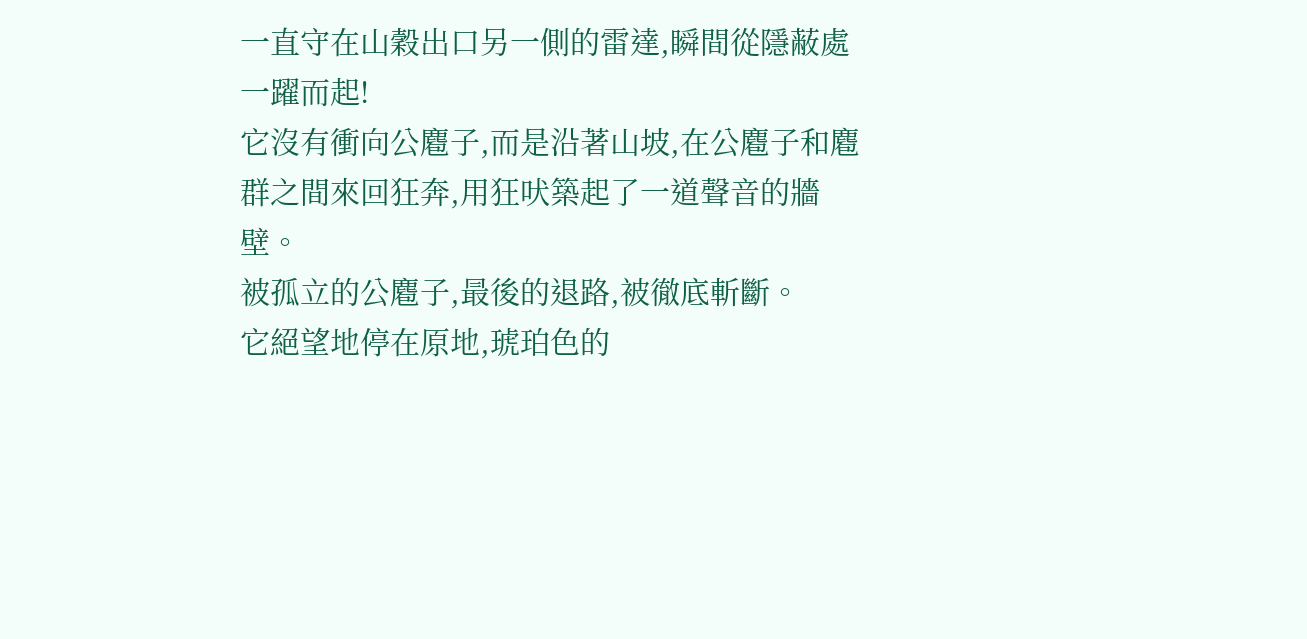一直守在山穀出口另一側的雷達,瞬間從隱蔽處一躍而起!
它沒有衝向公麅子,而是沿著山坡,在公麅子和麅群之間來回狂奔,用狂吠築起了一道聲音的牆壁。
被孤立的公麅子,最後的退路,被徹底斬斷。
它絕望地停在原地,琥珀色的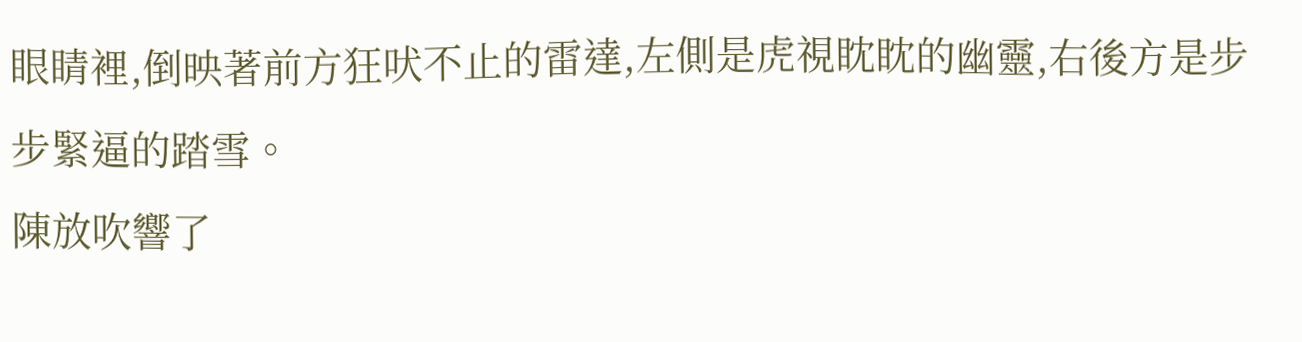眼睛裡,倒映著前方狂吠不止的雷達,左側是虎視眈眈的幽靈,右後方是步步緊逼的踏雪。
陳放吹響了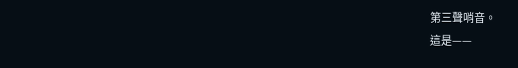第三聲哨音。
這是——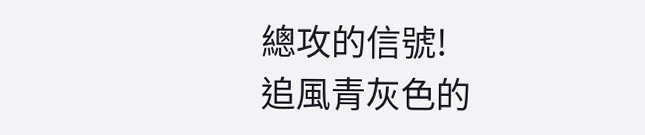總攻的信號!
追風青灰色的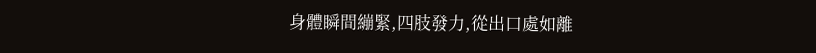身體瞬間繃緊,四肢發力,從出口處如離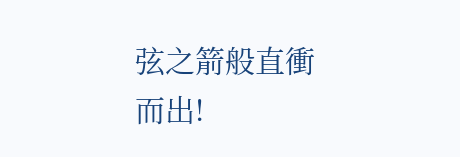弦之箭般直衝而出!